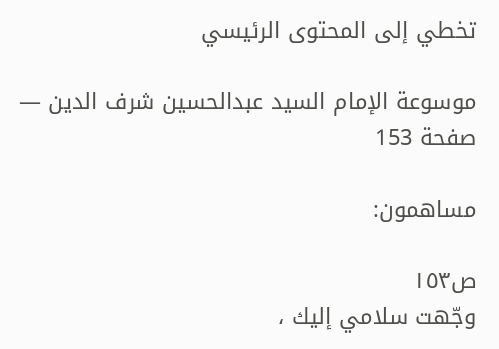تخطي إلى المحتوى الرئيسي

موسوعة الإمام السيد عبدالحسين شرف الدين — صفحة 153

مساهمون:

ص١٥٣
وجّهت سلامي إليك ،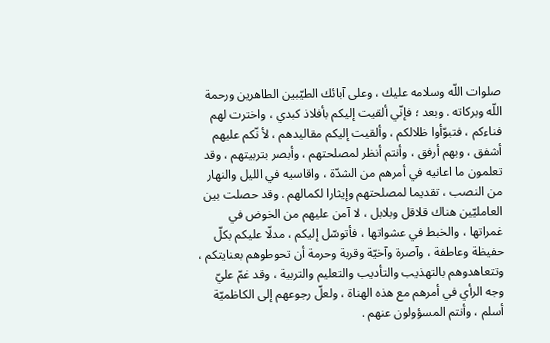صلوات اللّه وسلامه عليك ، وعلى آبائك الطيّبين الطاهرين ورحمة اللّه وبركاته . وبعد ؛ فإنّي ألقيت إليكم بأفلاذ كبدي ، واخترت لهم فناءكم ، فتبوّأوا ظلالكم ، وألقيت إليكم مقاليدهم ، لأ نّكم عليهم أشفق ، وبهم أرفق ، وأنتم أنظر لمصلحتهم ، وأبصر بتربيتهم ، وقد تعلمون ما اعانيه في أمرهم من الشدّة ، واقاسيه في الليل والنهار من النصب ، تقديما لمصلحتهم وإيثارا لكمالهم . وقد حصلت بين العامليّين هناك قلاقل وبلابل ، لا آمن عليهم من الخوض في غمراتها ، والخبط في عشواتها ، فأتوسّل إليكم ، مدلّا عليكم بكلّ حفيظة وعاطفة ، وآصرة وآخيّة وقربة وحرمة أن تحوطوهم بعنايتكم ، وتتعاهدوهم بالتهذيب والتأديب والتعليم والتربية ، وقد غمّ عليّ وجه الرأي في أمرهم مع هذه الهناة ، ولعلّ رجوعهم إلى الكاظميّة أسلم ، وأنتم المسؤولون عنهم .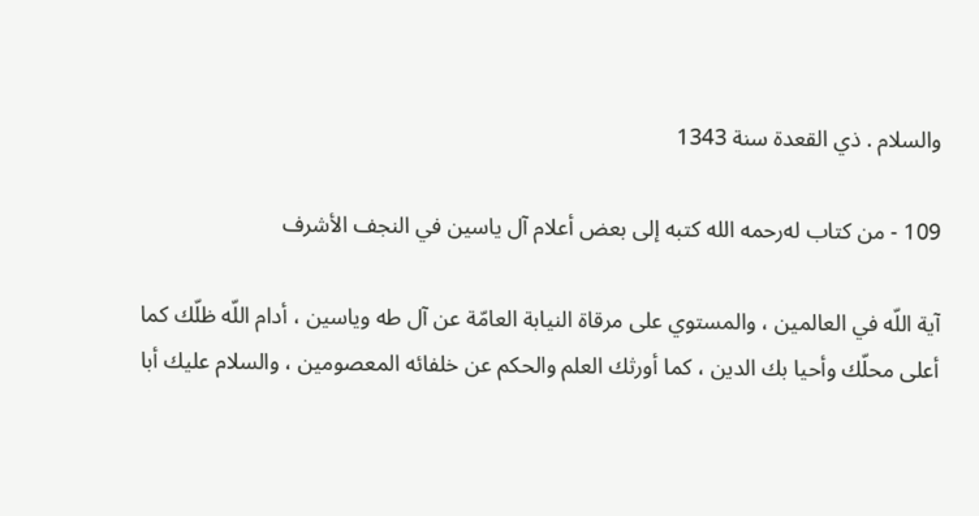والسلام . ذي القعدة سنة 1343

109 - من كتاب له‌رحمه الله كتبه إلى بعض أعلام آل ياسين في النجف الأشرف

آية اللّه في العالمين ، والمستوي على مرقاة النيابة العامّة عن آل طه وياسين ، أدام اللّه ظلّك كما أعلى محلّك وأحيا بك الدين ، كما أورثك العلم والحكم عن خلفائه المعصومين ، والسلام عليك أبا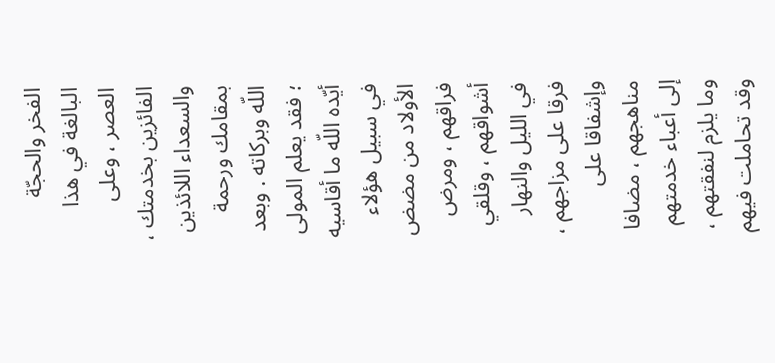الفخر والحجّة البالغة في هذا العصر ، وعلى الفائزين بخدمتك ، والسعداء اللائذين بمقامك ورحمة اللّه وبركاته . وبعد ؛ فقد يعلم المولى أيّده اللّه ما أقاسيه في سبيل هؤلاء الأولاد من مضض فراقهم ، ومرض أشواقهم ، وقلقي في الليل والنهار فرقا على مزاجهم ، وإشفاقا على مناهجهم ، مضافا إلى أعباء خدمتهم وما يلزم لنفقتهم ، وقد تحاملت فيهم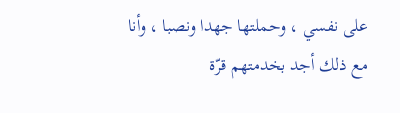على نفسي ، وحملتها جهدا ونصبا ، وأنا مع ذلك أجد بخدمتهم قرّة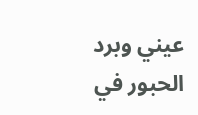عيني وبرد الحبور في